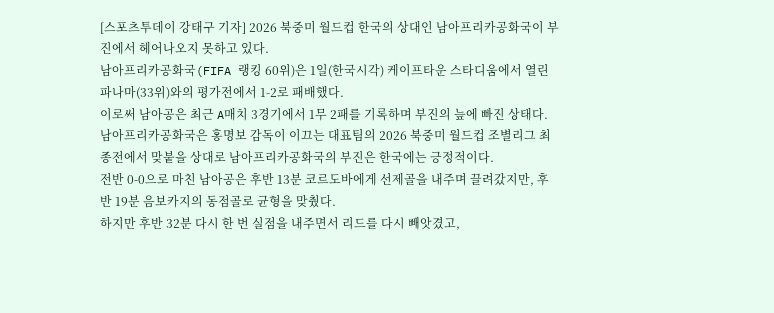[스포츠투데이 강태구 기자] 2026 북중미 월드컵 한국의 상대인 남아프리카공화국이 부진에서 헤어나오지 못하고 있다.
남아프리카공화국(FIFA 랭킹 60위)은 1일(한국시각) 케이프타운 스타디움에서 열린 파나마(33위)와의 평가전에서 1-2로 패배했다.
이로써 남아공은 최근 A매치 3경기에서 1무 2패를 기록하며 부진의 늪에 빠진 상태다.
남아프리카공화국은 홍명보 감독이 이끄는 대표팀의 2026 북중미 월드컵 조별리그 최종전에서 맞붙을 상대로 남아프리카공화국의 부진은 한국에는 긍정적이다.
전반 0-0으로 마친 남아공은 후반 13분 코르도바에게 선제골을 내주며 끌려갔지만, 후반 19분 음보카지의 동점골로 균형을 맞췄다.
하지만 후반 32분 다시 한 번 실점을 내주면서 리드를 다시 빼앗겼고,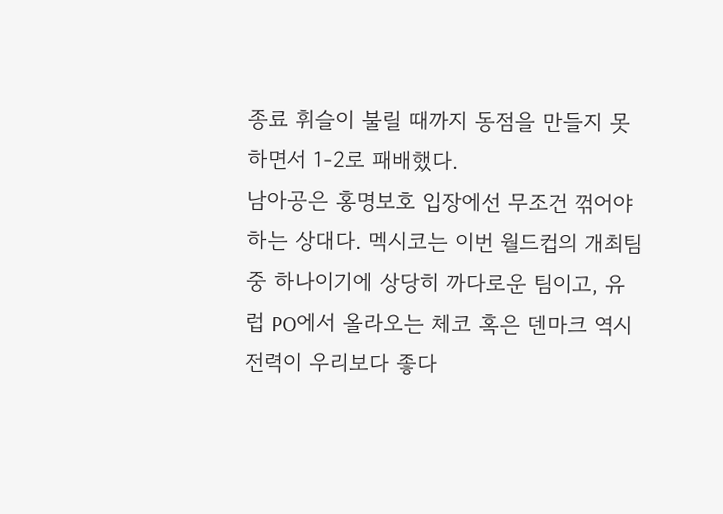종료 휘슬이 불릴 때까지 동점을 만들지 못하면서 1-2로 패배했다.
남아공은 홍명보호 입장에선 무조건 꺾어야 하는 상대다. 멕시코는 이번 월드컵의 개최팀 중 하나이기에 상당히 까다로운 팀이고, 유럽 PO에서 올라오는 체코 혹은 덴마크 역시 전력이 우리보다 좋다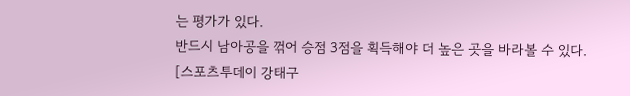는 평가가 있다.
반드시 남아공을 꺾어 승점 3점을 획득해야 더 높은 곳을 바라볼 수 있다.
[스포츠투데이 강태구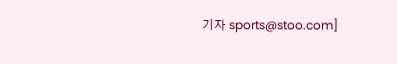기자 sports@stoo.com]